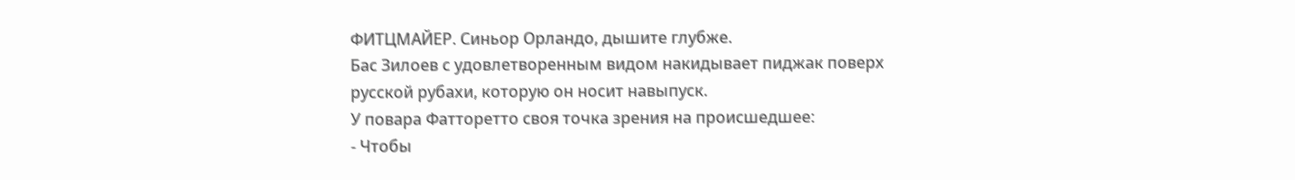ФИТЦМАЙЕР. Синьор Орландо, дышите глубже.
Бас Зилоев с удовлетворенным видом накидывает пиджак поверх русской рубахи, которую он носит навыпуск.
У повара Фатторетто своя точка зрения на происшедшее:
- Чтобы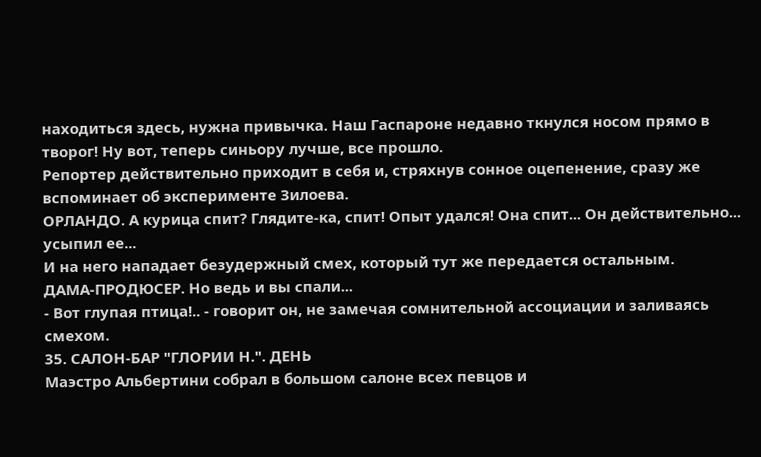находиться здесь, нужна привычка. Наш Гаспароне недавно ткнулся носом прямо в творог! Ну вот, теперь синьору лучше, все прошло.
Репортер действительно приходит в себя и, стряхнув сонное оцепенение, сразу же вспоминает об эксперименте Зилоева.
ОРЛАНДО. А курица спит? Глядите-ка, спит! Опыт удался! Она спит... Он действительно... усыпил ее...
И на него нападает безудержный смех, который тут же передается остальным.
ДАМА-ПРОДЮСЕР. Но ведь и вы спали...
- Вот глупая птица!.. - говорит он, не замечая сомнительной ассоциации и заливаясь смехом.
35. САЛОН-БАР "ГЛОРИИ Н.". ДЕНЬ
Маэстро Альбертини собрал в большом салоне всех певцов и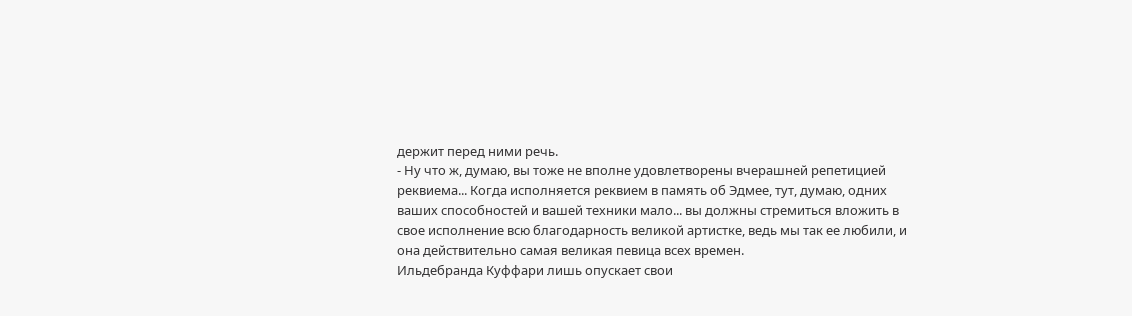держит перед ними речь.
- Ну что ж, думаю, вы тоже не вполне удовлетворены вчерашней репетицией реквиема... Когда исполняется реквием в память об Эдмее, тут, думаю, одних ваших способностей и вашей техники мало... вы должны стремиться вложить в свое исполнение всю благодарность великой артистке, ведь мы так ее любили, и она действительно самая великая певица всех времен.
Ильдебранда Куффари лишь опускает свои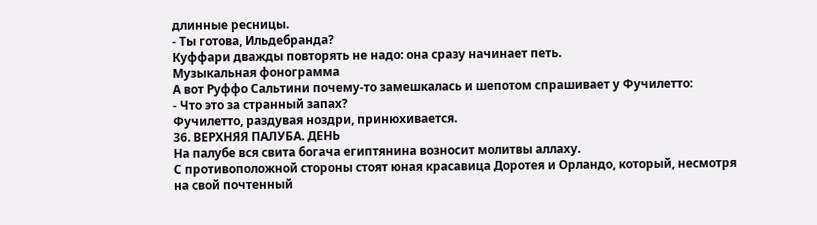длинные ресницы.
- Ты готова, Ильдебранда?
Куффари дважды повторять не надо: она сразу начинает петь.
Музыкальная фонограмма
А вот Руффо Сальтини почему-то замешкалась и шепотом спрашивает у Фучилетто:
- Что это за странный запах?
Фучилетто, раздувая ноздри, принюхивается.
36. ВЕРХНЯЯ ПАЛУБА. ДЕНЬ
На палубе вся свита богача египтянина возносит молитвы аллаху.
С противоположной стороны стоят юная красавица Доротея и Орландо, который, несмотря на свой почтенный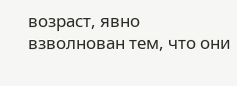возраст, явно взволнован тем, что они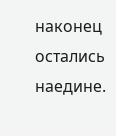наконец остались наедине.